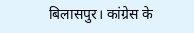बिलासपुर। कांग्रेस के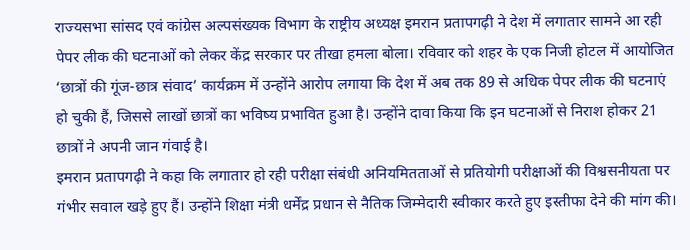राज्यसभा सांसद एवं कांग्रेस अल्पसंख्यक विभाग के राष्ट्रीय अध्यक्ष इमरान प्रतापगढ़ी ने देश में लगातार सामने आ रही पेपर लीक की घटनाओं को लेकर केंद्र सरकार पर तीखा हमला बोला। रविवार को शहर के एक निजी होटल में आयोजित ‘छात्रों की गूंज-छात्र संवाद’ कार्यक्रम में उन्होंने आरोप लगाया कि देश में अब तक 89 से अधिक पेपर लीक की घटनाएं हो चुकी हैं, जिससे लाखों छात्रों का भविष्य प्रभावित हुआ है। उन्होंने दावा किया कि इन घटनाओं से निराश होकर 21 छात्रों ने अपनी जान गंवाई है।
इमरान प्रतापगढ़ी ने कहा कि लगातार हो रही परीक्षा संबंधी अनियमितताओं से प्रतियोगी परीक्षाओं की विश्वसनीयता पर गंभीर सवाल खड़े हुए हैं। उन्होंने शिक्षा मंत्री धर्मेंद्र प्रधान से नैतिक जिम्मेदारी स्वीकार करते हुए इस्तीफा देने की मांग की।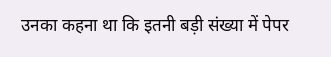उनका कहना था कि इतनी बड़ी संख्या में पेपर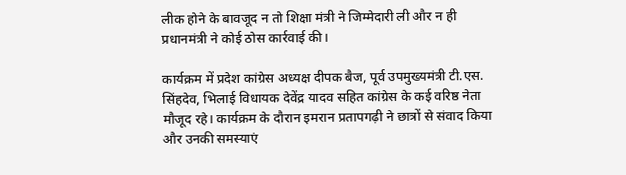लीक होने के बावजूद न तो शिक्षा मंत्री ने जिम्मेदारी ली और न ही प्रधानमंत्री ने कोई ठोस कार्रवाई की।

कार्यक्रम में प्रदेश कांग्रेस अध्यक्ष दीपक बैज, पूर्व उपमुख्यमंत्री टी.एस. सिंहदेव, भिलाई विधायक देवेंद्र यादव सहित कांग्रेस के कई वरिष्ठ नेता मौजूद रहे। कार्यक्रम के दौरान इमरान प्रतापगढ़ी ने छात्रों से संवाद किया और उनकी समस्याएं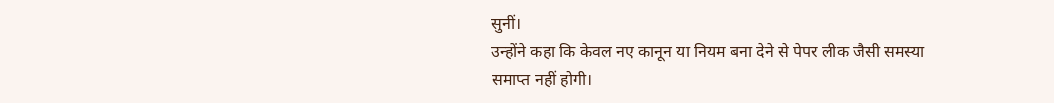सुनीं।
उन्होंने कहा कि केवल नए कानून या नियम बना देने से पेपर लीक जैसी समस्या समाप्त नहीं होगी।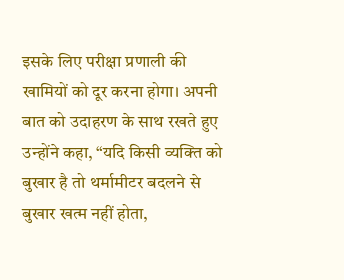इसके लिए परीक्षा प्रणाली की खामियों को दूर करना होगा। अपनी बात को उदाहरण के साथ रखते हुए उन्होंने कहा, “यदि किसी व्यक्ति को बुखार है तो थर्मामीटर बदलने से बुखार खत्म नहीं होता,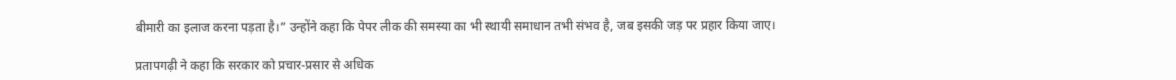बीमारी का इलाज करना पड़ता है।” उन्होंने कहा कि पेपर लीक की समस्या का भी स्थायी समाधान तभी संभव है, जब इसकी जड़ पर प्रहार किया जाए।

प्रतापगढ़ी ने कहा कि सरकार को प्रचार-प्रसार से अधिक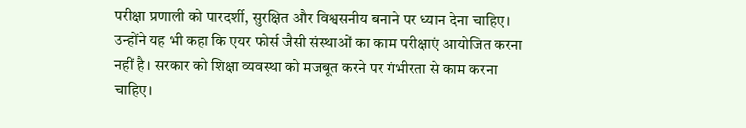परीक्षा प्रणाली को पारदर्शी, सुरक्षित और विश्वसनीय बनाने पर ध्यान देना चाहिए। उन्होंने यह भी कहा कि एयर फोर्स जैसी संस्थाओं का काम परीक्षाएं आयोजित करना नहीं है। सरकार को शिक्षा व्यवस्था को मजबूत करने पर गंभीरता से काम करना चाहिए।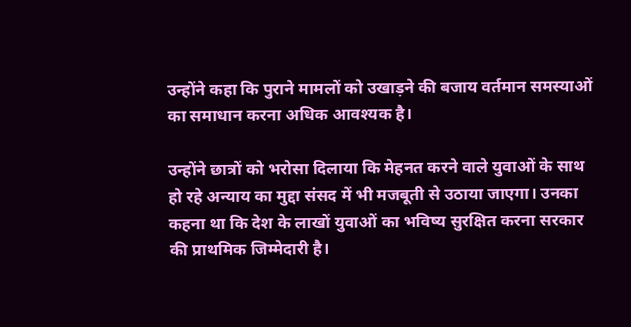उन्होंने कहा कि पुराने मामलों को उखाड़ने की बजाय वर्तमान समस्याओं का समाधान करना अधिक आवश्यक है।

उन्होंने छात्रों को भरोसा दिलाया कि मेहनत करने वाले युवाओं के साथ हो रहे अन्याय का मुद्दा संसद में भी मजबूती से उठाया जाएगा। उनका कहना था कि देश के लाखों युवाओं का भविष्य सुरक्षित करना सरकार की प्राथमिक जिम्मेदारी है।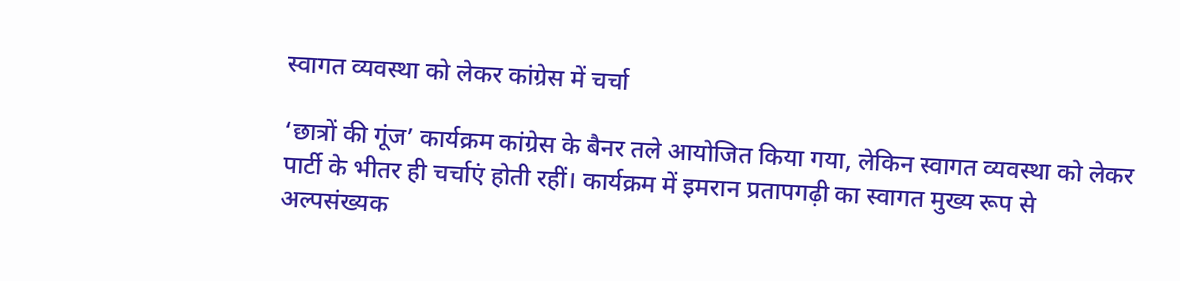स्वागत व्यवस्था को लेकर कांग्रेस में चर्चा

‘छात्रों की गूंज’ कार्यक्रम कांग्रेस के बैनर तले आयोजित किया गया, लेकिन स्वागत व्यवस्था को लेकर पार्टी के भीतर ही चर्चाएं होती रहीं। कार्यक्रम में इमरान प्रतापगढ़ी का स्वागत मुख्य रूप से अल्पसंख्यक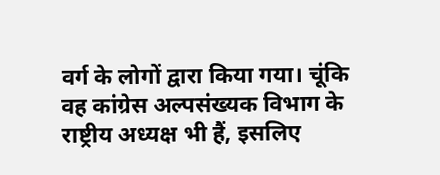वर्ग के लोगों द्वारा किया गया। चूंकि वह कांग्रेस अल्पसंख्यक विभाग के राष्ट्रीय अध्यक्ष भी हैं, इसलिए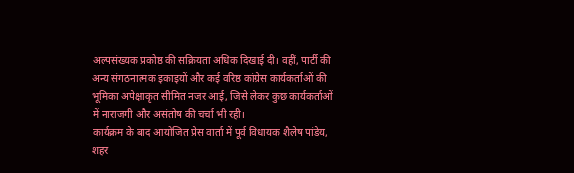अल्पसंख्यक प्रकोष्ठ की सक्रियता अधिक दिखाई दी। वहीं, पार्टी की अन्य संगठनात्मक इकाइयों और कई वरिष्ठ कांग्रेस कार्यकर्ताओं की भूमिका अपेक्षाकृत सीमित नजर आई, जिसे लेकर कुछ कार्यकर्ताओं में नाराजगी और असंतोष की चर्चा भी रही।
कार्यक्रम के बाद आयोजित प्रेस वार्ता में पूर्व विधायक शैलेष पांडेय, शहर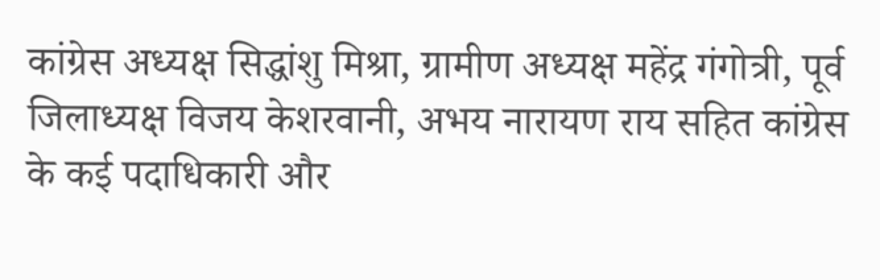कांग्रेस अध्यक्ष सिद्धांशु मिश्रा, ग्रामीण अध्यक्ष महेंद्र गंगोत्री, पूर्व जिलाध्यक्ष विजय केशरवानी, अभय नारायण राय सहित कांग्रेस के कई पदाधिकारी और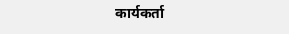कार्यकर्ता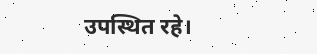उपस्थित रहे।